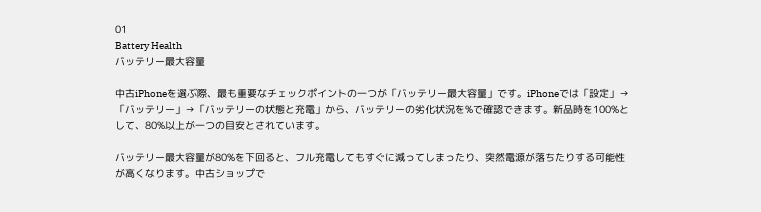01
Battery Health
バッテリー最大容量

中古iPhoneを選ぶ際、最も重要なチェックポイントの一つが「バッテリー最大容量」です。iPhoneでは「設定」→「バッテリー」→「バッテリーの状態と充電」から、バッテリーの劣化状況を%で確認できます。新品時を100%として、80%以上が一つの目安とされています。

バッテリー最大容量が80%を下回ると、フル充電してもすぐに減ってしまったり、突然電源が落ちたりする可能性が高くなります。中古ショップで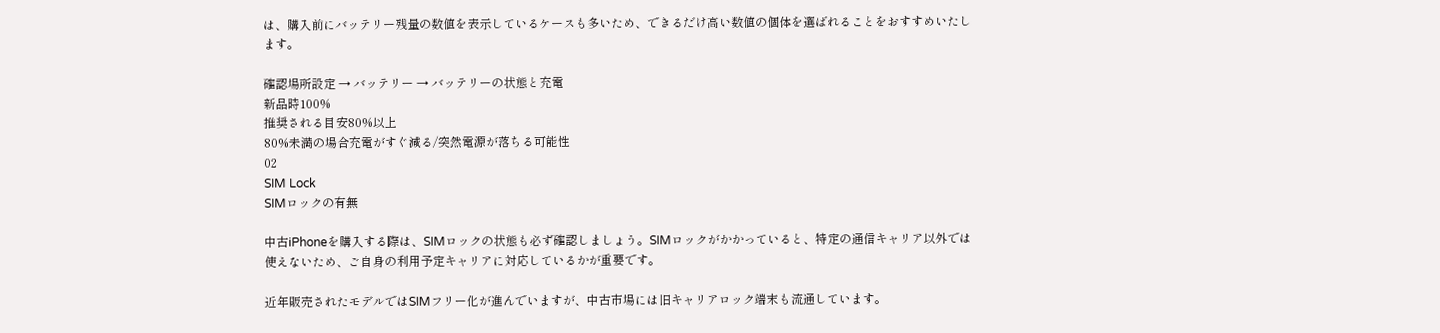は、購入前にバッテリー残量の数値を表示しているケースも多いため、できるだけ高い数値の個体を選ばれることをおすすめいたします。

確認場所設定 → バッテリー → バッテリーの状態と充電
新品時100%
推奨される目安80%以上
80%未満の場合充電がすぐ減る/突然電源が落ちる可能性
02
SIM Lock
SIMロックの有無

中古iPhoneを購入する際は、SIMロックの状態も必ず確認しましょう。SIMロックがかかっていると、特定の通信キャリア以外では使えないため、ご自身の利用予定キャリアに対応しているかが重要です。

近年販売されたモデルではSIMフリー化が進んでいますが、中古市場には旧キャリアロック端末も流通しています。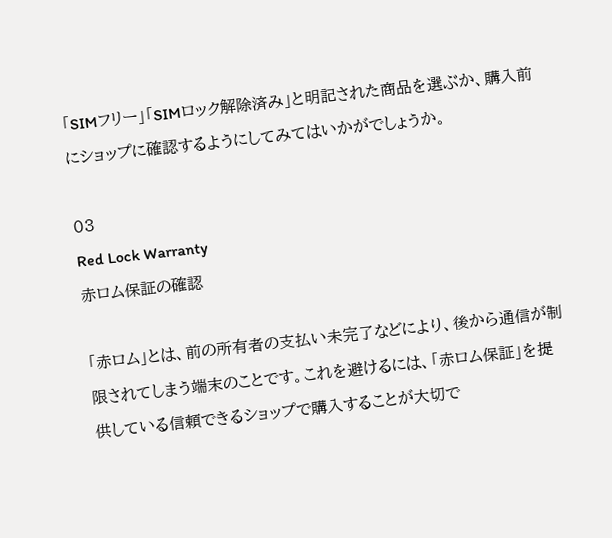「SIMフリー」「SIMロック解除済み」と明記された商品を選ぶか、購入前にショップに確認するようにしてみてはいかがでしょうか。

03
Red Lock Warranty
赤ロム保証の確認

「赤ロム」とは、前の所有者の支払い未完了などにより、後から通信が制限されてしまう端末のことです。これを避けるには、「赤ロム保証」を提供している信頼できるショップで購入することが大切で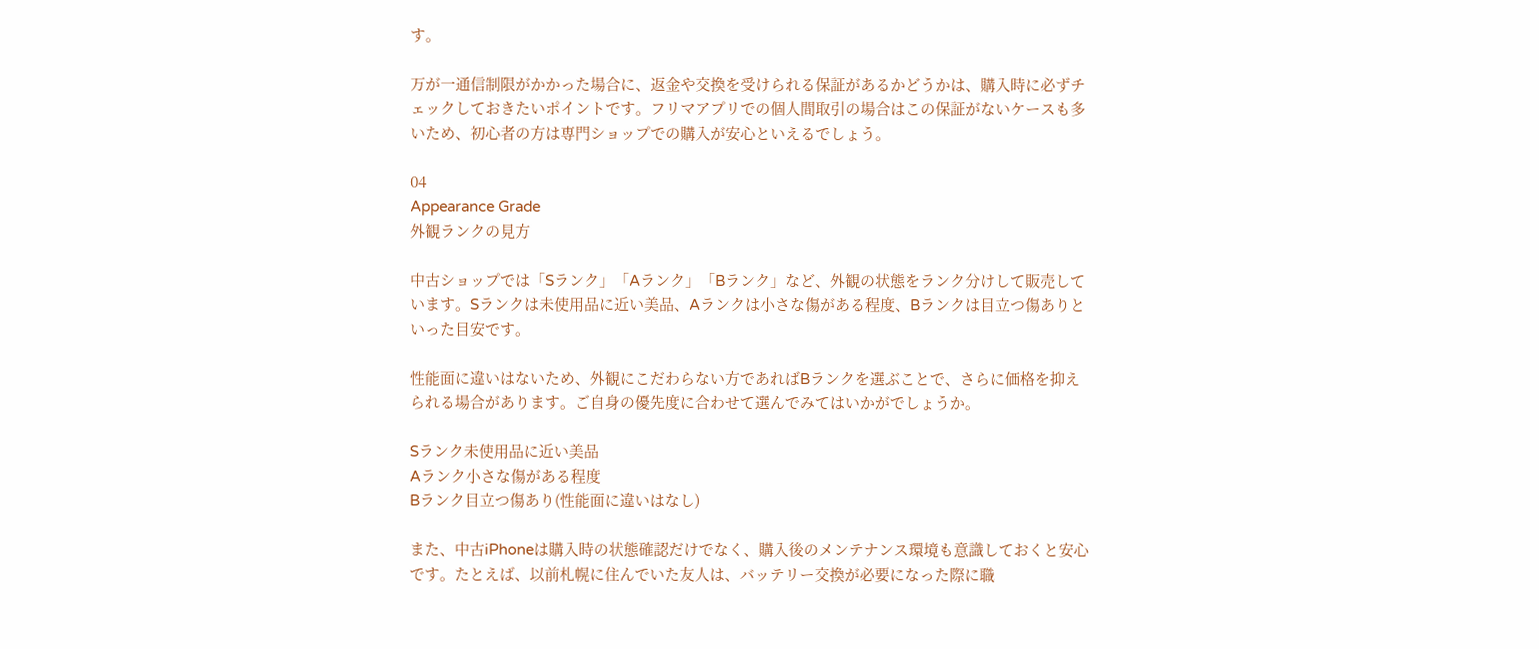す。

万が一通信制限がかかった場合に、返金や交換を受けられる保証があるかどうかは、購入時に必ずチェックしておきたいポイントです。フリマアプリでの個人間取引の場合はこの保証がないケースも多いため、初心者の方は専門ショップでの購入が安心といえるでしょう。

04
Appearance Grade
外観ランクの見方

中古ショップでは「Sランク」「Aランク」「Bランク」など、外観の状態をランク分けして販売しています。Sランクは未使用品に近い美品、Aランクは小さな傷がある程度、Bランクは目立つ傷ありといった目安です。

性能面に違いはないため、外観にこだわらない方であればBランクを選ぶことで、さらに価格を抑えられる場合があります。ご自身の優先度に合わせて選んでみてはいかがでしょうか。

Sランク未使用品に近い美品
Aランク小さな傷がある程度
Bランク目立つ傷あり(性能面に違いはなし)

また、中古iPhoneは購入時の状態確認だけでなく、購入後のメンテナンス環境も意識しておくと安心です。たとえば、以前札幌に住んでいた友人は、バッテリー交換が必要になった際に職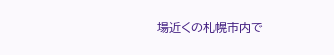場近くの札幌市内で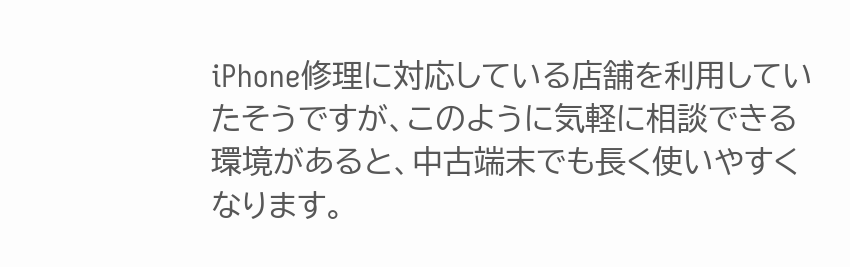iPhone修理に対応している店舗を利用していたそうですが、このように気軽に相談できる環境があると、中古端末でも長く使いやすくなります。